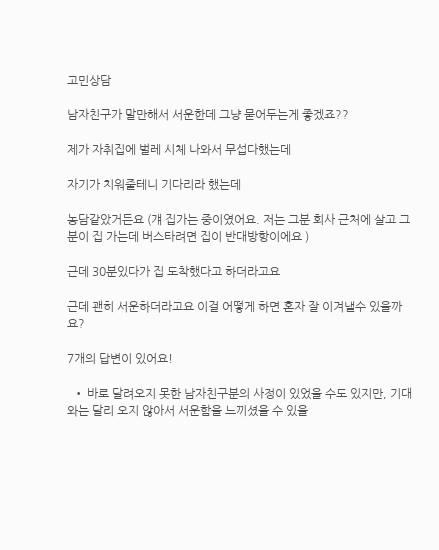고민상담

남자친구가 말만해서 서운한데 그냥 묻어두는게 좋겠죠??

제가 자취집에 벌레 시체 나와서 무섭다했는데

자기가 치워줄테니 기다리라 했는데

농담같았거든요 (걔 집가는 중이였어요. 저는 그분 회사 근처에 살고 그 분이 집 가는데 버스타려면 집이 반대방항이에요 )

근데 30분있다가 집 도착했다고 하더라고요

근데 괜히 서운하더라고요 이걸 어떻게 하면 혼자 잘 이겨낼수 있을까요?

7개의 답변이 있어요!

  • 바로 달려오지 못한 남자친구분의 사정이 있었을 수도 있지만, 기대와는 달리 오지 않아서 서운함을 느끼셨을 수 있을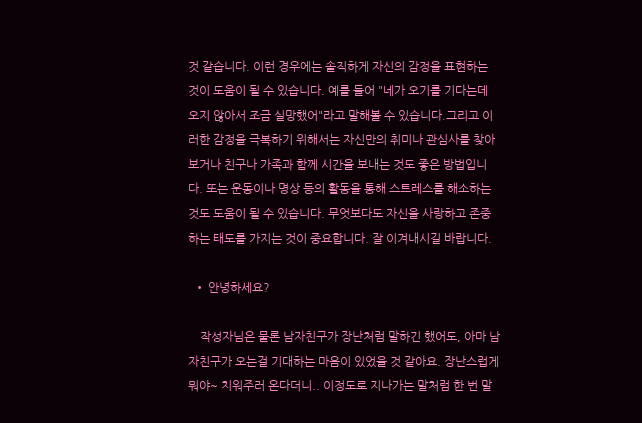것 같습니다. 이런 경우에는 솔직하게 자신의 감정을 표현하는 것이 도움이 될 수 있습니다. 예를 들어 "네가 오기를 기다는데 오지 않아서 조금 실망했어"라고 말해볼 수 있습니다.그리고 이러한 감정을 극복하기 위해서는 자신만의 취미나 관심사를 찾아보거나 친구나 가족과 함께 시간을 보내는 것도 좋은 방법입니다. 또는 운동이나 명상 등의 활동을 통해 스트레스를 해소하는 것도 도움이 될 수 있습니다. 무엇보다도 자신을 사랑하고 존중하는 태도를 가지는 것이 중요합니다. 잘 이겨내시길 바랍니다.

  • 안녕하세요?

    작성자님은 물론 남자친구가 장난처럼 말하긴 했어도, 아마 남자친구가 오는걸 기대하는 마음이 있었을 것 같아요. 장난스럽게 뭐야~ 치워주러 온다더니.. 이정도로 지나가는 말처럼 한 번 말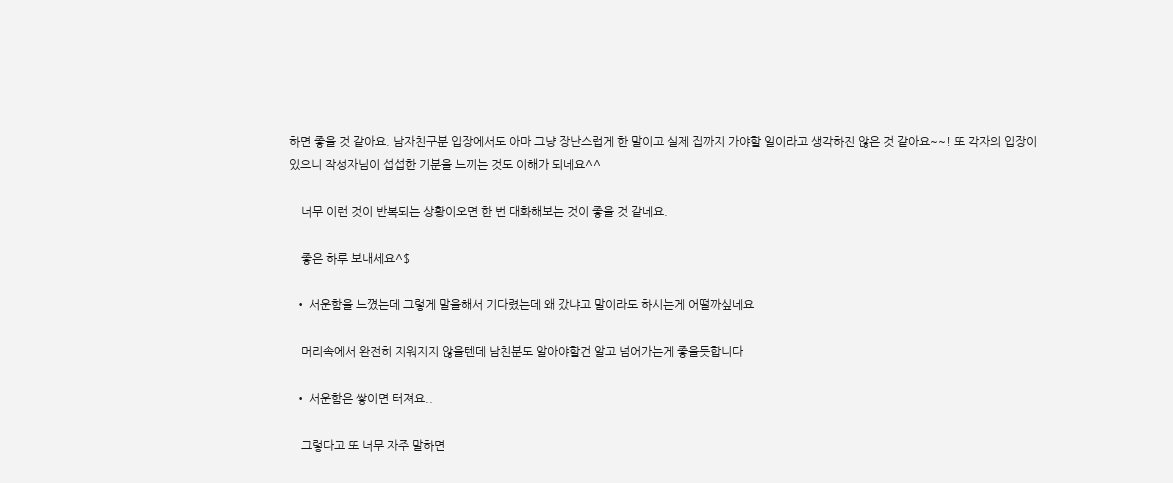하면 좋을 것 같아요. 남자친구분 입장에서도 아마 그냥 장난스럽게 한 말이고 실제 집까지 가야할 일이라고 생각하진 않은 것 같아요~~! 또 각자의 입장이 있으니 작성자님이 섭섭한 기분을 느끼는 것도 이해가 되네요^^

    너무 이런 것이 반복되는 상황이오면 한 번 대화해보는 것이 좋을 것 같네요.

    좋은 하루 보내세요^$

  • 서운함을 느꼈는데 그렇게 말을해서 기다렸는데 왜 갔냐고 말이라도 하시는게 어떨까싶네요

    머리속에서 완전히 지워지지 않을텐데 남친분도 알아야할건 알고 넘어가는게 좋을듯합니다

  • 서운함은 쌓이면 터져요..

    그렇다고 또 너무 자주 말하면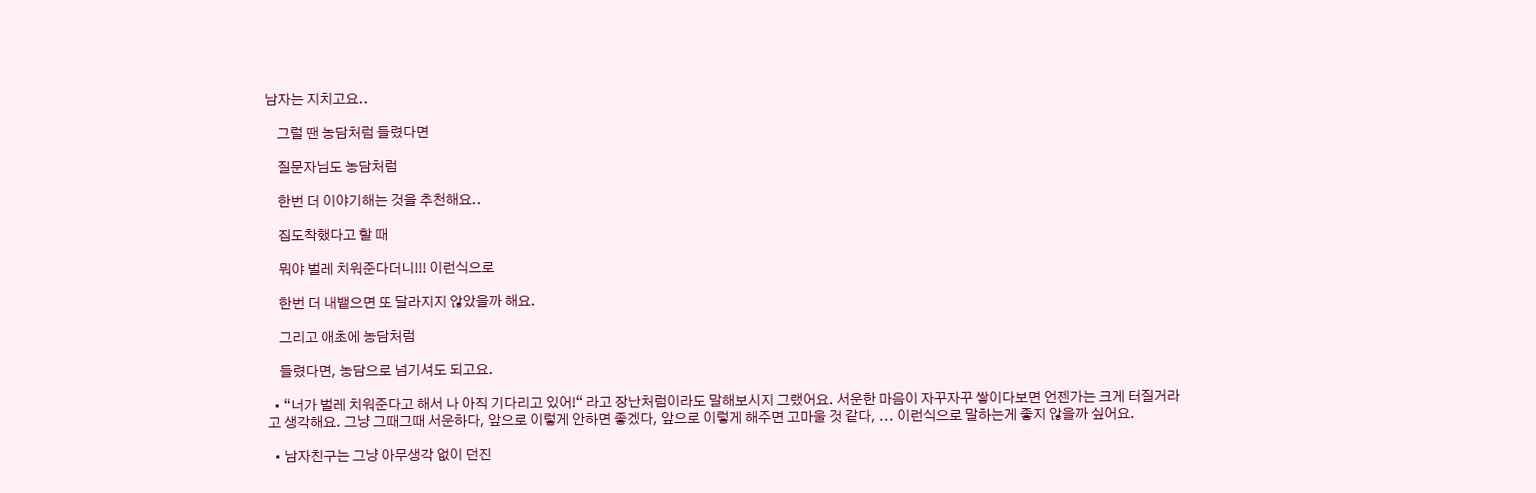남자는 지치고요..

    그럴 땐 농담처럼 들렸다면

    질문자님도 농담처럼

    한번 더 이야기해는 것을 추천해요..

    집도착했다고 할 때

    뭐야 벌레 치워준다더니!!! 이런식으로

    한번 더 내뱉으면 또 달라지지 않았을까 해요.

    그리고 애초에 농담처럼

    들렸다면, 농담으로 넘기셔도 되고요.

  • “너가 벌레 치워준다고 해서 나 아직 기다리고 있어!“ 라고 장난처럼이라도 말해보시지 그랬어요. 서운한 마음이 자꾸자꾸 쌓이다보면 언젠가는 크게 터질거라고 생각해요. 그냥 그때그때 서운하다, 앞으로 이렇게 안하면 좋겠다, 앞으로 이렇게 해주면 고마울 것 같다, ... 이런식으로 말하는게 좋지 않을까 싶어요.

  • 남자친구는 그냥 아무생각 없이 던진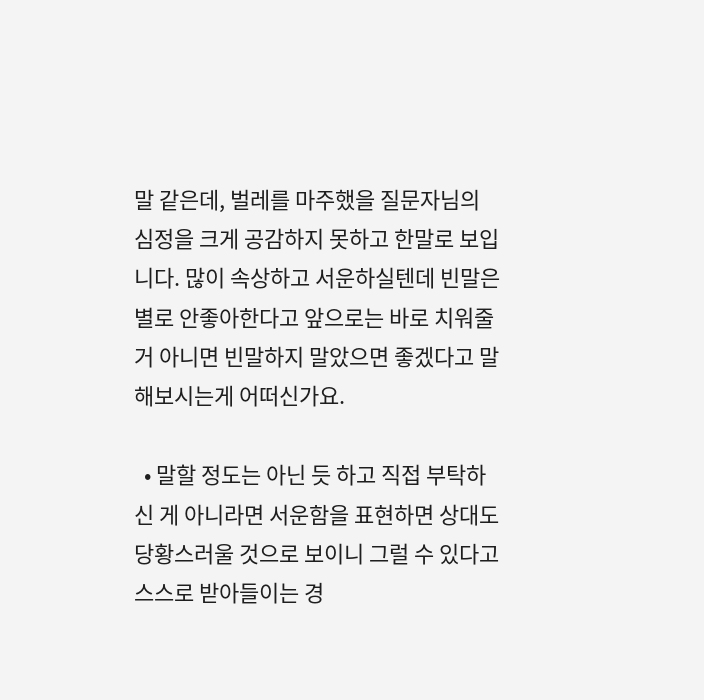말 같은데, 벌레를 마주했을 질문자님의 심정을 크게 공감하지 못하고 한말로 보입니다. 많이 속상하고 서운하실텐데 빈말은 별로 안좋아한다고 앞으로는 바로 치워줄거 아니면 빈말하지 말았으면 좋겠다고 말해보시는게 어떠신가요.

  • 말할 정도는 아닌 듯 하고 직접 부탁하신 게 아니라면 서운함을 표현하면 상대도 당황스러울 것으로 보이니 그럴 수 있다고 스스로 받아들이는 경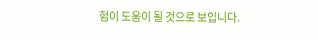험이 도움이 될 것으로 보입니다.